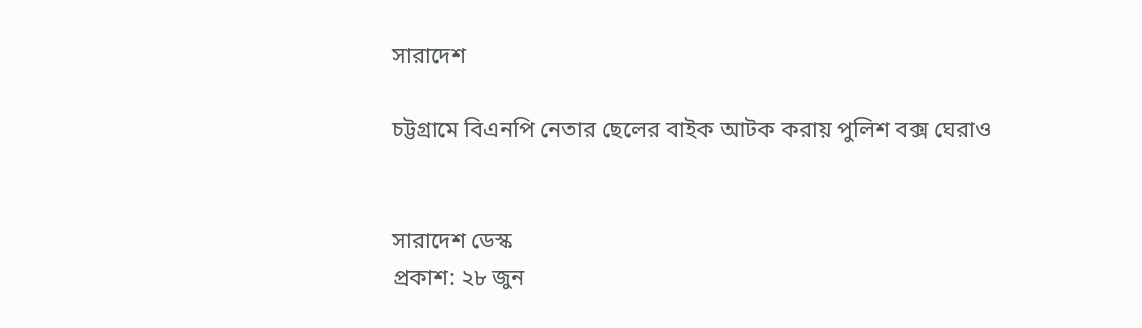সারাদেশ

চট্টগ্রামে বিএনপি নেতার ছেলের বাইক আটক করায় পুলিশ বক্স ঘেরাও


সারাদেশ ডেস্ক
প্রকাশ: ২৮ জুন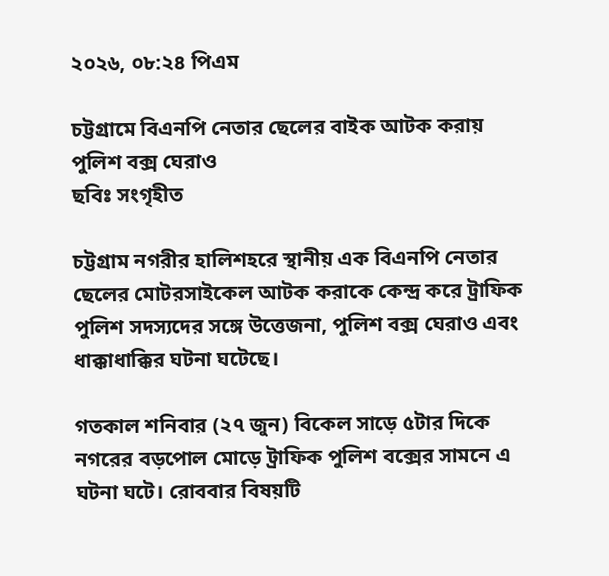২০২৬, ০৮:২৪ পিএম

চট্টগ্রামে বিএনপি নেতার ছেলের বাইক আটক করায় পুলিশ বক্স ঘেরাও
ছবিঃ সংগৃহীত

চট্টগ্রাম নগরীর হালিশহরে স্থানীয় এক বিএনপি নেতার ছেলের মোটরসাইকেল আটক করাকে কেন্দ্র করে ট্রাফিক পুলিশ সদস্যদের সঙ্গে উত্তেজনা, পুলিশ বক্স ঘেরাও এবং ধাক্কাধাক্কির ঘটনা ঘটেছে।

গতকাল শনিবার (২৭ জুন) বিকেল সাড়ে ৫টার দিকে নগরের বড়পোল মোড়ে ট্রাফিক পুলিশ বক্সের সামনে এ ঘটনা ঘটে। রোববার বিষয়টি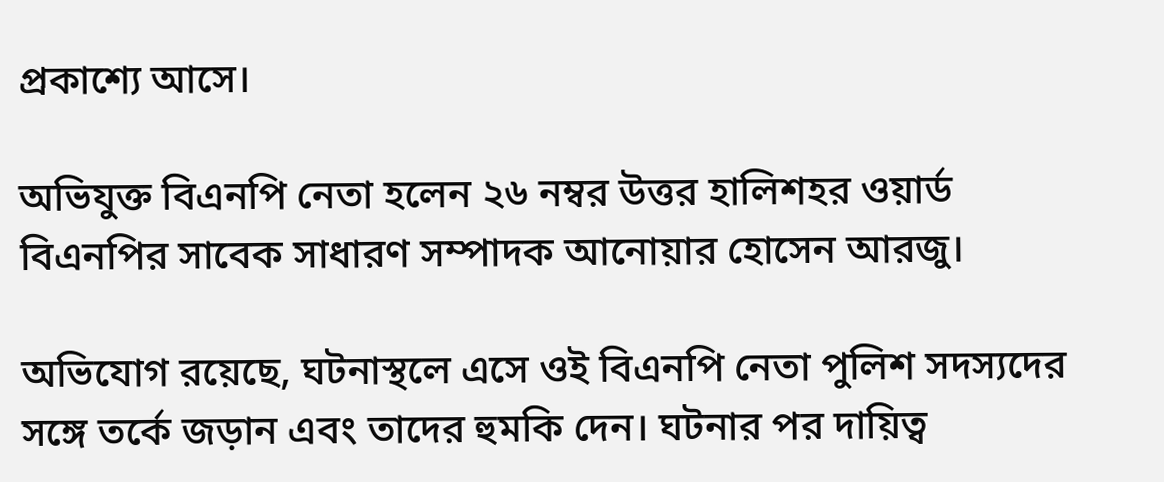প্রকাশ্যে আসে।

অভিযুক্ত বিএনপি নেতা হলেন ২৬ নম্বর উত্তর হালিশহর ওয়ার্ড বিএনপির সাবেক সাধারণ সম্পাদক আনোয়ার হোসেন আরজু।

অভিযোগ রয়েছে, ঘটনাস্থলে এসে ওই বিএনপি নেতা পুলিশ সদস্যদের সঙ্গে তর্কে জড়ান এবং তাদের হুমকি দেন। ঘটনার পর দায়িত্ব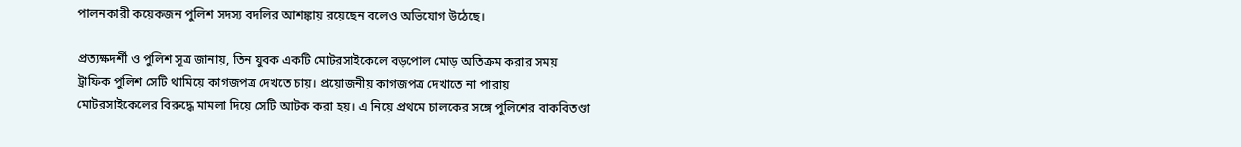পালনকারী কয়েকজন পুলিশ সদস্য বদলির আশঙ্কায় রয়েছেন বলেও অভিযোগ উঠেছে।

প্রত্যক্ষদর্শী ও পুলিশ সূত্র জানায়, তিন যুবক একটি মোটরসাইকেলে বড়পোল মোড় অতিক্রম করার সময় ট্রাফিক পুলিশ সেটি থামিয়ে কাগজপত্র দেখতে চায়। প্রয়োজনীয় কাগজপত্র দেখাতে না পারায় মোটরসাইকেলের বিরুদ্ধে মামলা দিয়ে সেটি আটক করা হয়। এ নিয়ে প্রথমে চালকের সঙ্গে পুলিশের বাকবিতণ্ডা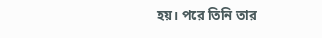হয়। পরে তিনি তার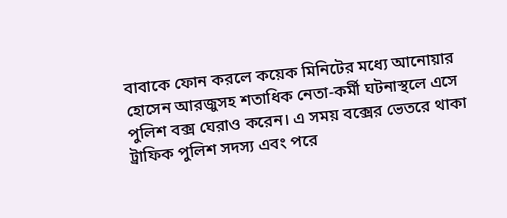বাবাকে ফোন করলে কয়েক মিনিটের মধ্যে আনোয়ার হোসেন আরজুসহ শতাধিক নেতা-কর্মী ঘটনাস্থলে এসে পুলিশ বক্স ঘেরাও করেন। এ সময় বক্সের ভেতরে থাকা ট্রাফিক পুলিশ সদস্য এবং পরে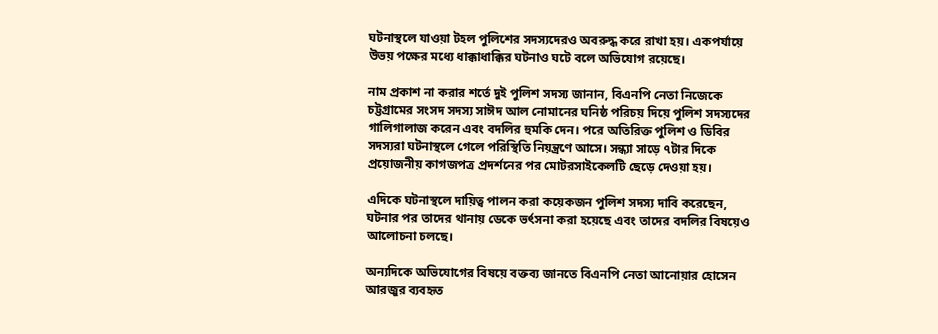ঘটনাস্থলে যাওয়া টহল পুলিশের সদস্যদেরও অবরুদ্ধ করে রাখা হয়। একপর্যায়ে উভয় পক্ষের মধ্যে ধাক্কাধাক্কির ঘটনাও ঘটে বলে অভিযোগ রয়েছে।

নাম প্রকাশ না করার শর্তে দুই পুলিশ সদস্য জানান, বিএনপি নেতা নিজেকে চট্টগ্রামের সংসদ সদস্য সাঈদ আল নোমানের ঘনিষ্ঠ পরিচয় দিয়ে পুলিশ সদস্যদের গালিগালাজ করেন এবং বদলির হুমকি দেন। পরে অতিরিক্ত পুলিশ ও ডিবির সদস্যরা ঘটনাস্থলে গেলে পরিস্থিতি নিয়ন্ত্রণে আসে। সন্ধ্যা সাড়ে ৭টার দিকে প্রয়োজনীয় কাগজপত্র প্রদর্শনের পর মোটরসাইকেলটি ছেড়ে দেওয়া হয়।

এদিকে ঘটনাস্থলে দায়িত্ব পালন করা কয়েকজন পুলিশ সদস্য দাবি করেছেন, ঘটনার পর তাদের থানায় ডেকে ভর্ৎসনা করা হয়েছে এবং তাদের বদলির বিষয়েও আলোচনা চলছে।

অন্যদিকে অভিযোগের বিষয়ে বক্তব্য জানতে বিএনপি নেতা আনোয়ার হোসেন আরজুর ব্যবহৃত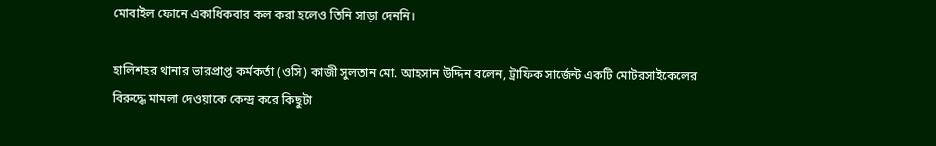মোবাইল ফোনে একাধিকবার কল করা হলেও তিনি সাড়া দেননি।

হালিশহর থানার ভারপ্রাপ্ত কর্মকর্তা (ওসি) কাজী সুলতান মো. আহসান উদ্দিন বলেন, ট্রাফিক সার্জেন্ট একটি মোটরসাইকেলের বিরুদ্ধে মামলা দেওয়াকে কেন্দ্র করে কিছুটা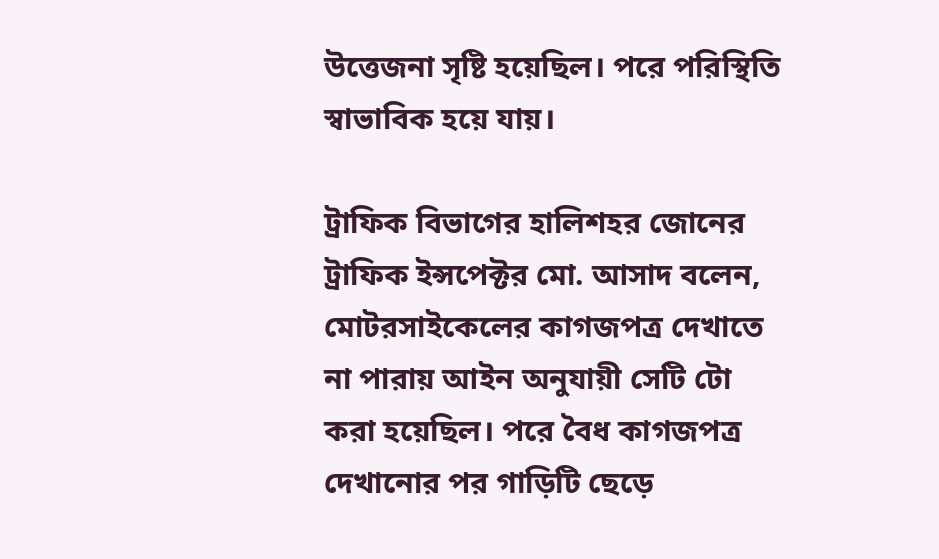উত্তেজনা সৃষ্টি হয়েছিল। পরে পরিস্থিতি স্বাভাবিক হয়ে যায়।

ট্রাফিক বিভাগের হালিশহর জোনের ট্রাফিক ইন্সপেক্টর মো. আসাদ বলেন, মোটরসাইকেলের কাগজপত্র দেখাতে না পারায় আইন অনুযায়ী সেটি টো করা হয়েছিল। পরে বৈধ কাগজপত্র দেখানোর পর গাড়িটি ছেড়ে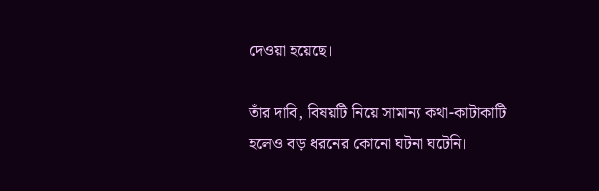দেওয়া হয়েছে।

তাঁর দাবি, বিষয়টি নিয়ে সামান্য কথা-কাটাকাটি হলেও বড় ধরনের কোনো ঘটনা ঘটেনি।